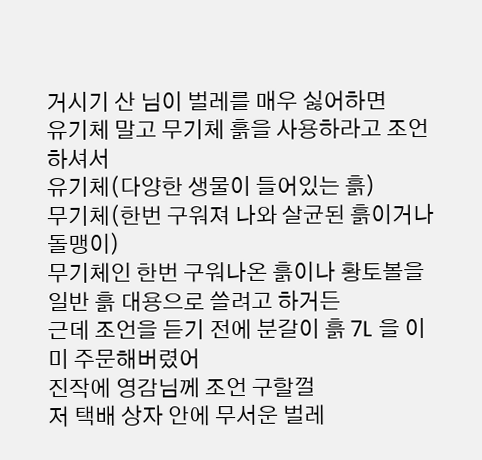거시기 산 님이 벌레를 매우 싫어하면
유기체 말고 무기체 흙을 사용하라고 조언하셔서
유기체(다양한 생물이 들어있는 흙)
무기체(한번 구워져 나와 살균된 흙이거나 돌맹이)
무기체인 한번 구워나온 흙이나 황토볼을 일반 흙 대용으로 쓸려고 하거든
근데 조언을 듣기 전에 분갈이 흙 7L 을 이미 주문해버렸어
진작에 영감님께 조언 구할껄
저 택배 상자 안에 무서운 벌레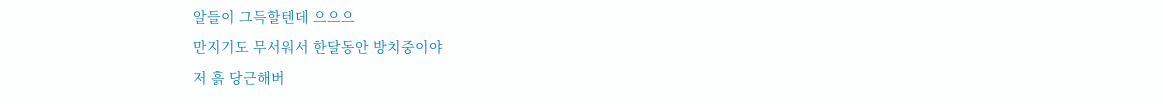알들이 그득할텐데 으으으
만지기도 무서워서 한달동안 방치중이야
저 흙 당근해버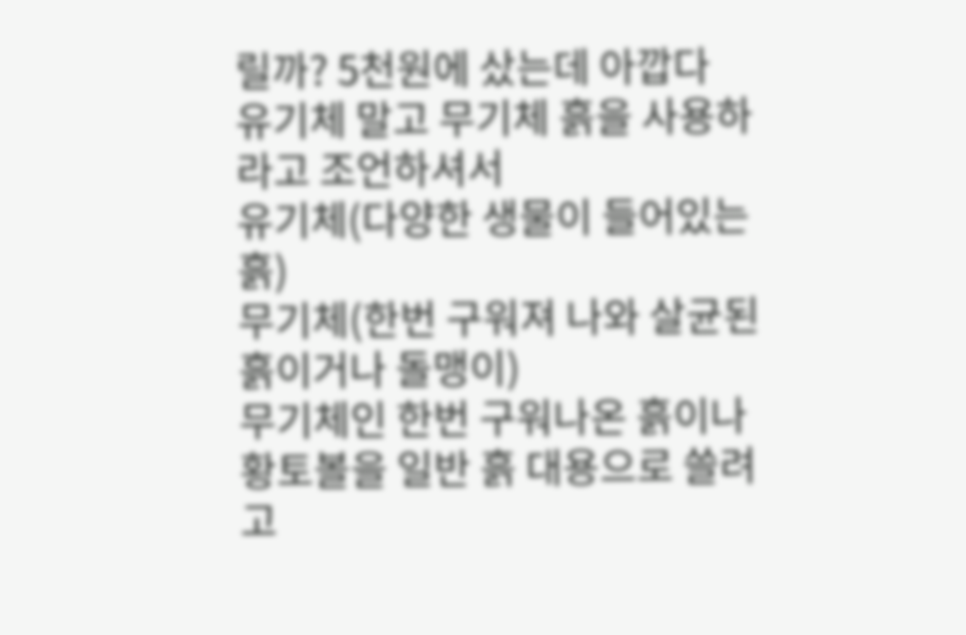릴까? 5천원에 샀는데 아깝다
유기체 말고 무기체 흙을 사용하라고 조언하셔서
유기체(다양한 생물이 들어있는 흙)
무기체(한번 구워져 나와 살균된 흙이거나 돌맹이)
무기체인 한번 구워나온 흙이나 황토볼을 일반 흙 대용으로 쓸려고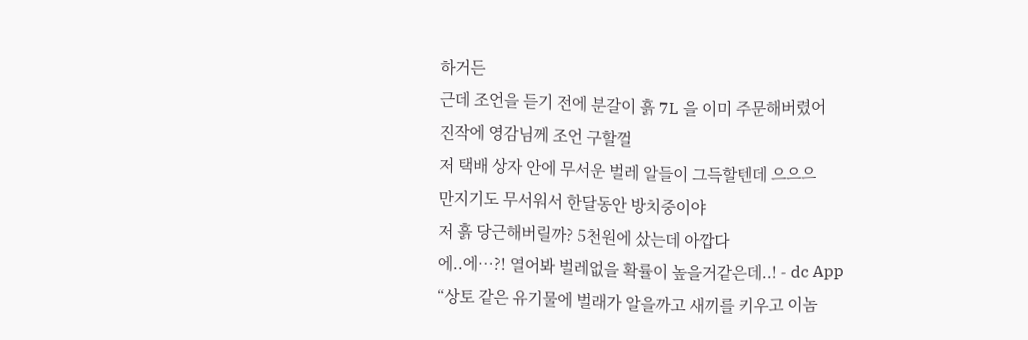하거든
근데 조언을 듣기 전에 분갈이 흙 7L 을 이미 주문해버렸어
진작에 영감님께 조언 구할껄
저 택배 상자 안에 무서운 벌레 알들이 그득할텐데 으으으
만지기도 무서워서 한달동안 방치중이야
저 흙 당근해버릴까? 5천원에 샀는데 아깝다
에..에…?! 열어봐 벌레없을 확률이 높을거같은데..! - dc App
“상토 같은 유기물에 벌래가 알을까고 새끼를 키우고 이놈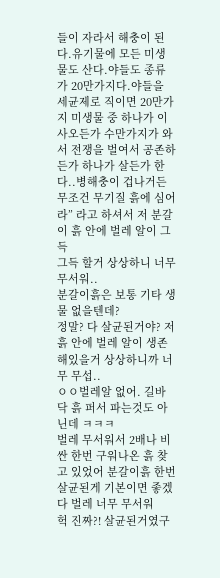들이 자라서 해충이 된다.유기물에 모든 미생물도 산다.야들도 종류가 20만가지다.야들을 세균제로 직이면 20만가지 미생물 중 하나가 이사오든가 수만가지가 와서 전쟁을 벌여서 공존하든가 하나가 살든가 한다..병해충이 겁나거든 무조건 무기질 흙에 심어라” 라고 하셔서 저 분갈이 흙 안에 벌레 알이 그득
그득 할거 상상하니 너무 무서워..
분갈이흙은 보통 기타 생물 없을텐데?
정말? 다 살균된거야? 저 흙 안에 벌레 알이 생존해있을거 상상하니까 너무 무섭..
ㅇㅇ벌레알 없어. 길바닥 흙 퍼서 파는것도 아닌데 ㅋㅋㅋ
벌레 무서워서 2배나 비싼 한번 구워나온 흙 찾고 있었어 분갈이흙 한번 살균된게 기본이면 좋겠다 벌레 너무 무서워
헉 진짜?! 살균된거였구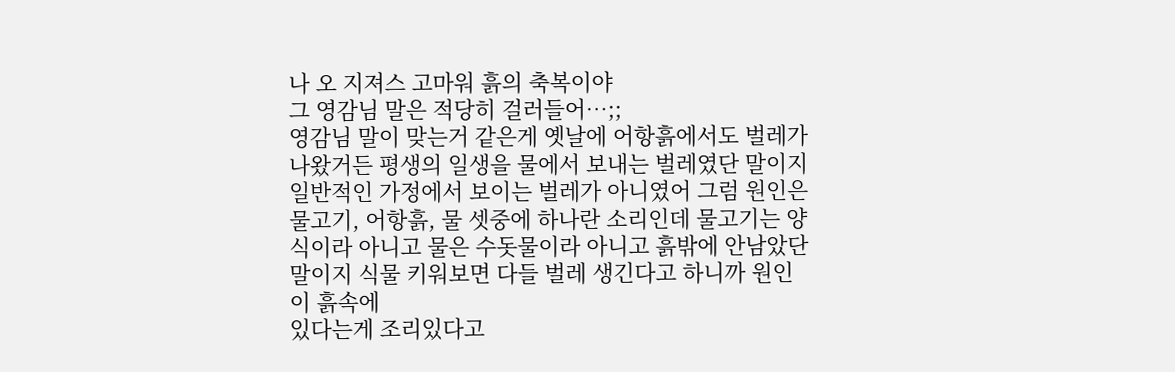나 오 지져스 고마워 흙의 축복이야
그 영감님 말은 적당히 걸러들어…;;
영감님 말이 맞는거 같은게 옛날에 어항흙에서도 벌레가 나왔거든 평생의 일생을 물에서 보내는 벌레였단 말이지 일반적인 가정에서 보이는 벌레가 아니였어 그럼 원인은 물고기, 어항흙, 물 셋중에 하나란 소리인데 물고기는 양식이라 아니고 물은 수돗물이라 아니고 흙밖에 안남았단 말이지 식물 키워보면 다들 벌레 생긴다고 하니까 원인이 흙속에
있다는게 조리있다고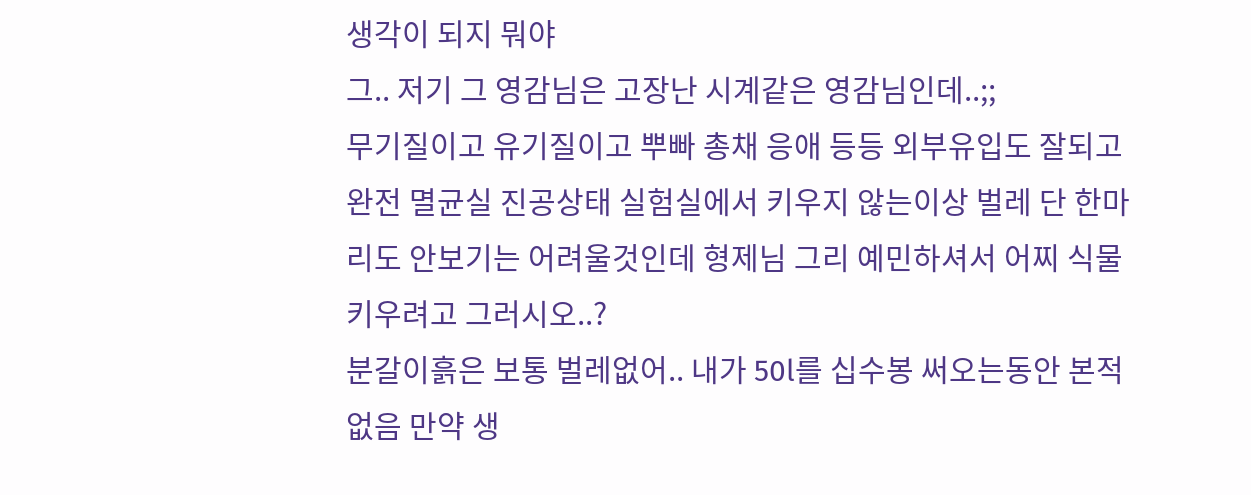생각이 되지 뭐야
그.. 저기 그 영감님은 고장난 시계같은 영감님인데..;;
무기질이고 유기질이고 뿌빠 총채 응애 등등 외부유입도 잘되고 완전 멸균실 진공상태 실험실에서 키우지 않는이상 벌레 단 한마리도 안보기는 어려울것인데 형제님 그리 예민하셔서 어찌 식물 키우려고 그러시오..?
분갈이흙은 보통 벌레없어.. 내가 50l를 십수봉 써오는동안 본적없음 만약 생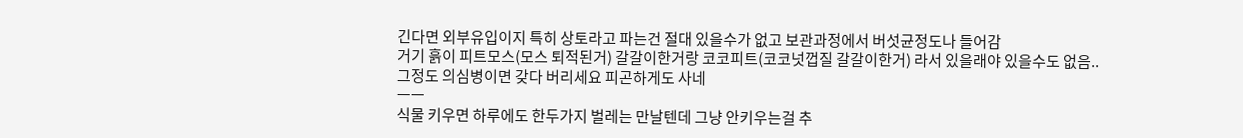긴다면 외부유입이지 특히 상토라고 파는건 절대 있을수가 없고 보관과정에서 버섯균정도나 들어감
거기 흙이 피트모스(모스 퇴적된거) 갈갈이한거랑 코코피트(코코넛껍질 갈갈이한거) 라서 있을래야 있을수도 없음..
그정도 의심병이면 갖다 버리세요 피곤하게도 사네
ㅡㅡ
식물 키우면 하루에도 한두가지 벌레는 만날텐데 그냥 안키우는걸 추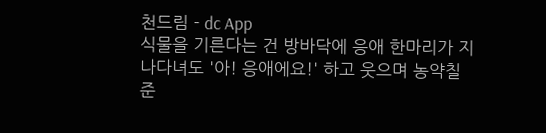천드림 - dc App
식물을 기른다는 건 방바닥에 응애 한마리가 지나다녀도 '아! 응애에요!' 하고 웃으며 농약칠 준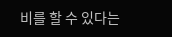비를 할 수 있다는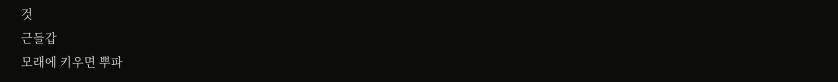것
근들갑
모래에 키우면 뿌파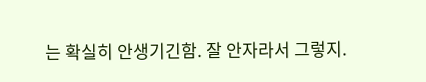는 확실히 안생기긴함. 잘 안자라서 그렇지.